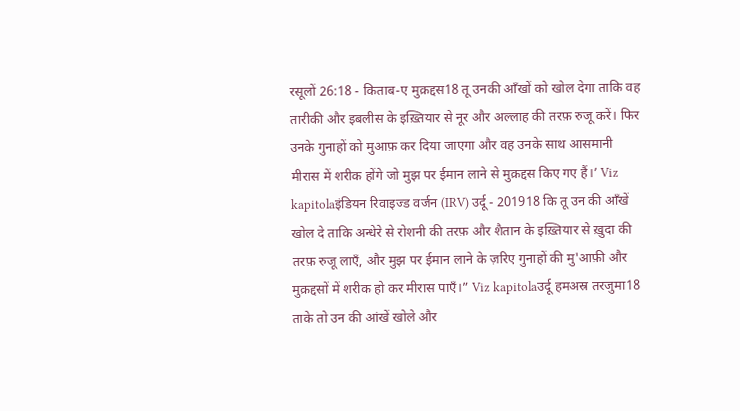रसूलों 26:18 - किताब-ए मुक़द्दस18 तू उनकी आँखों को खोल देगा ताकि वह तारीकी और इबलीस के इख़्तियार से नूर और अल्लाह की तरफ़ रुजू करें। फिर उनके गुनाहों को मुआफ़ कर दिया जाएगा और वह उनके साथ आसमानी मीरास में शरीक होंगे जो मुझ पर ईमान लाने से मुक़द्दस किए गए हैं।’ Viz kapitolaइंडियन रिवाइज्ड वर्जन (IRV) उर्दू - 201918 कि तू उन की आँखें खोल दे ताकि अन्धेरे से रोशनी की तरफ़ और शैतान के इख़्तियार से ख़ुदा की तरफ़ रुजू लाएँ, और मुझ पर ईमान लाने के ज़रिए गुनाहों की मु'आफ़ी और मुक़द्दसों में शरीक हो कर मीरास पाएँ।” Viz kapitolaउर्दू हमअस्र तरजुमा18 ताके तो उन की आंखें खोले और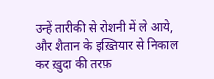उन्हें तारीकी से रोशनी में ले आये, और शैतान के इख़्तियार से निकाल कर ख़ुदा की तरफ़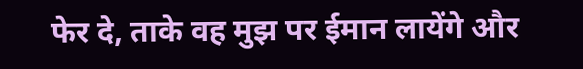फेर दे, ताके वह मुझ पर ईमान लायेंगे और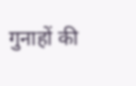गुनाहों की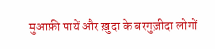मुआफ़ी पायें और ख़ुदा के बरगुज़ीदा लोगों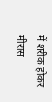में शरीक होकर मीरास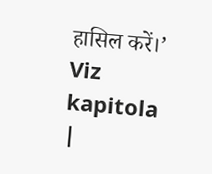हासिल करें।’ Viz kapitola |